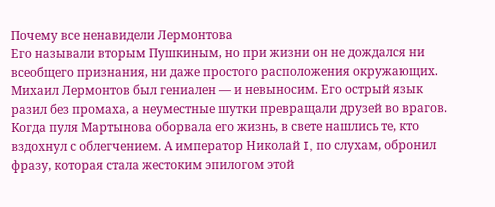Почему все ненавидели Лермонтова
Его называли вторым Пушкиным, но при жизни он не дождался ни всеобщего признания, ни даже простого расположения окружающих. Михаил Лермонтов был гениален — и невыносим. Его острый язык разил без промаха, а неуместные шутки превращали друзей во врагов. Когда пуля Мартынова оборвала его жизнь, в свете нашлись те, кто вздохнул с облегчением. А император Николай I, по слухам, обронил фразу, которая стала жестоким эпилогом этой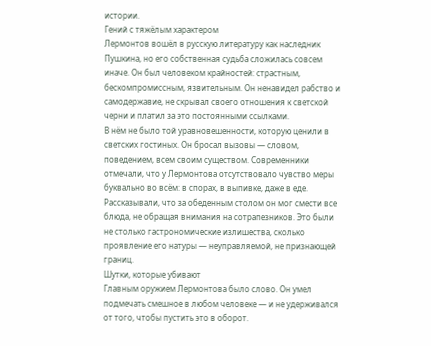истории.
Гений с тяжёлым характером
Лермонтов вошёл в русскую литературу как наследник Пушкина, но его собственная судьба сложилась совсем иначе. Он был человеком крайностей: страстным, бескомпромиссным, язвительным. Он ненавидел рабство и самодержавие, не скрывал своего отношения к светской черни и платил за это постоянными ссылками.
В нём не было той уравновешенности, которую ценили в светских гостиных. Он бросал вызовы — словом, поведением, всем своим существом. Современники отмечали, что у Лермонтова отсутствовало чувство меры буквально во всём: в спорах, в выпивке, даже в еде. Рассказывали, что за обеденным столом он мог смести все блюда, не обращая внимания на сотрапезников. Это были не столько гастрономические излишества, сколько проявление его натуры — неуправляемой, не признающей границ.
Шутки, которые убивают
Главным оружием Лермонтова было слово. Он умел подмечать смешное в любом человеке — и не удерживался от того, чтобы пустить это в оборот.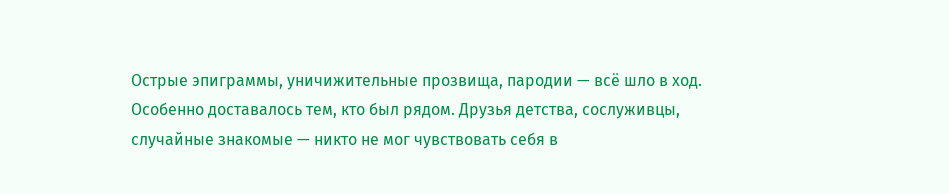Острые эпиграммы, уничижительные прозвища, пародии — всё шло в ход.
Особенно доставалось тем, кто был рядом. Друзья детства, сослуживцы, случайные знакомые — никто не мог чувствовать себя в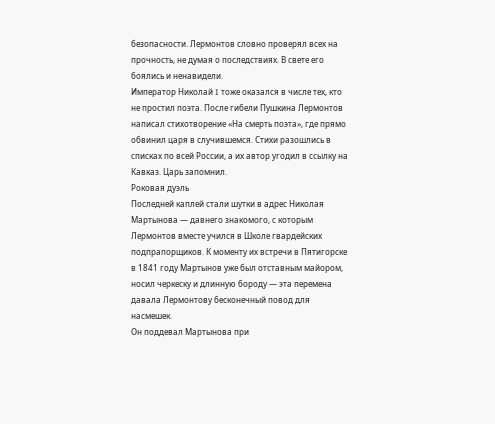безопасности. Лермонтов словно проверял всех на прочность, не думая о последствиях. В свете его боялись и ненавидели.
Император Николай I тоже оказался в числе тех, кто не простил поэта. После гибели Пушкина Лермонтов написал стихотворение «На смерть поэта», где прямо обвинил царя в случившемся. Стихи разошлись в списках по всей России, а их автор угодил в ссылку на Кавказ. Царь запомнил.
Роковая дуэль
Последней каплей стали шутки в адрес Николая Мартынова — давнего знакомого, с которым Лермонтов вместе учился в Школе гвардейских подпрапорщиков. К моменту их встречи в Пятигорске в 1841 году Мартынов уже был отставным майором, носил черкеску и длинную бороду — эта перемена давала Лермонтову бесконечный повод для насмешек.
Он поддевал Мартынова при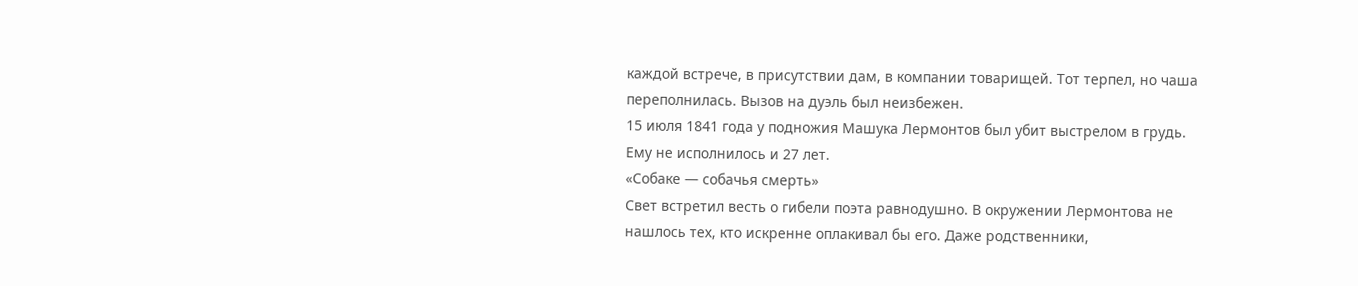каждой встрече, в присутствии дам, в компании товарищей. Тот терпел, но чаша переполнилась. Вызов на дуэль был неизбежен.
15 июля 1841 года у подножия Машука Лермонтов был убит выстрелом в грудь. Ему не исполнилось и 27 лет.
«Собаке — собачья смерть»
Свет встретил весть о гибели поэта равнодушно. В окружении Лермонтова не нашлось тех, кто искренне оплакивал бы его. Даже родственники,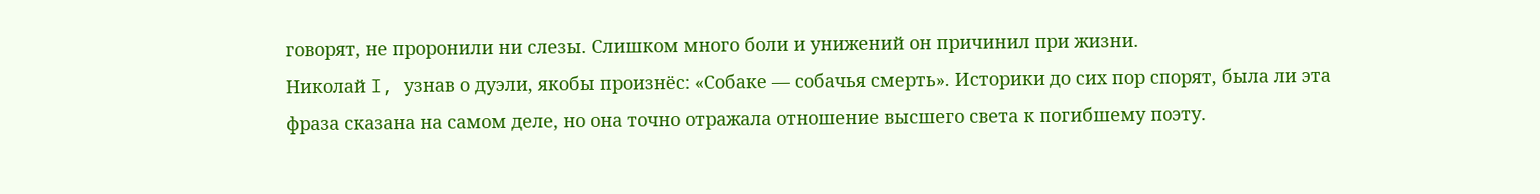говорят, не проронили ни слезы. Слишком много боли и унижений он причинил при жизни.
Николай I, узнав о дуэли, якобы произнёс: «Собаке — собачья смерть». Историки до сих пор спорят, была ли эта фраза сказана на самом деле, но она точно отражала отношение высшего света к погибшему поэту.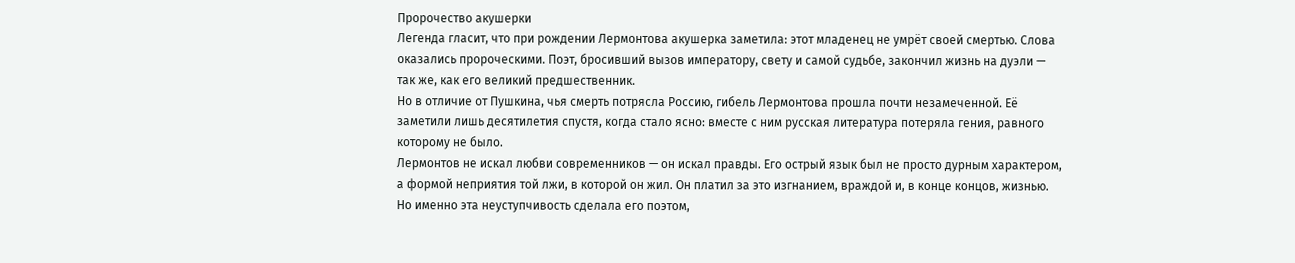Пророчество акушерки
Легенда гласит, что при рождении Лермонтова акушерка заметила: этот младенец не умрёт своей смертью. Слова оказались пророческими. Поэт, бросивший вызов императору, свету и самой судьбе, закончил жизнь на дуэли — так же, как его великий предшественник.
Но в отличие от Пушкина, чья смерть потрясла Россию, гибель Лермонтова прошла почти незамеченной. Её заметили лишь десятилетия спустя, когда стало ясно: вместе с ним русская литература потеряла гения, равного которому не было.
Лермонтов не искал любви современников — он искал правды. Его острый язык был не просто дурным характером, а формой неприятия той лжи, в которой он жил. Он платил за это изгнанием, враждой и, в конце концов, жизнью. Но именно эта неуступчивость сделала его поэтом,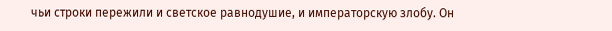чьи строки пережили и светское равнодушие, и императорскую злобу. Он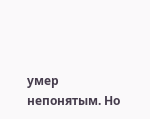умер непонятым. Но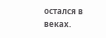остался в веках.